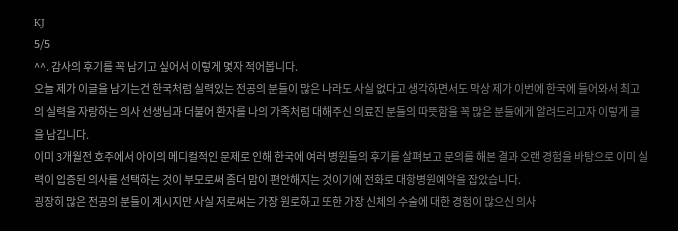KJ
5/5
^^. 감사의 후기를 꼭 남기고 싶어서 이렇게 몇자 적어봅니다.
오늘 제가 이글을 남기는건 한국처럼 실력있는 전공의 분들이 많은 나라도 사실 없다고 생각하면서도 막상 제가 이번에 한국에 들어와서 최고의 실력을 자랑하는 의사 선생님과 더불어 환자를 나의 가족처럼 대해주신 의료진 분들의 따뜻함을 꼭 많은 분들에게 알려드리고자 이렇게 글을 남깁니다.
이미 3개월전 호주에서 아이의 메디컬적인 문제로 인해 한국에 여러 병원들의 후기를 살펴보고 문의를 해본 결과 오랜 경험을 바탕으로 이미 실력이 입증된 의사를 선택하는 것이 부모로써 좀더 맘이 편안해지는 것이기에 전화로 대항병원예약을 잡았습니다.
굉장히 많은 전공의 분들이 계시지만 사실 저로써는 가장 원로하고 또한 가장 신체의 수술에 대한 경험이 많으신 의사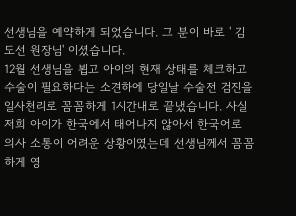선생님을 예약하게 되었습니다. 그 분이 바로 ' 김도선 원장님' 이셨습니다.
12월 선생님을 뵙고 아이의 현재 상태를 체크하고 수술이 필요하다는 소견하에 당일날 수술전 검진을 일사천리로 꼼꼼하게 1시간내로 끝냈습니다. 사실 저희 아이가 한국에서 태어나지 않아서 한국어로 의사 소통이 어려운 상황이였는데 선생님께서 꼼꼼하게 영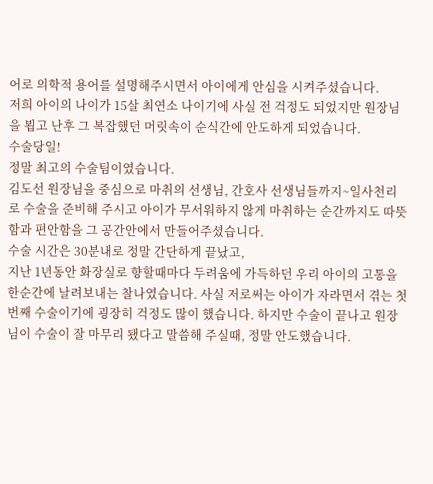어로 의학적 용어를 설명해주시면서 아이에게 안심을 시켜주셨습니다.
저희 아이의 나이가 15살 최연소 나이기에 사실 전 걱정도 되었지만 원장님을 뵙고 난후 그 복잡했던 머릿속이 순식간에 안도하게 되었습니다.
수술당일!
정말 최고의 수술팀이였습니다.
김도선 원장님을 중심으로 마취의 선생님, 간호사 선생님들까지~일사천리로 수술을 준비해 주시고 아이가 무서워하지 않게 마취하는 순간까지도 따뜻함과 편안함을 그 공간안에서 만들어주셨습니다.
수술 시간은 30분내로 정말 간단하게 끝났고,
지난 1년동안 화장실로 향할때마다 두려움에 가득하던 우리 아이의 고통을 한순간에 날려보내는 찰나였습니다. 사실 저로써는 아이가 자라면서 겪는 첫번째 수술이기에 굉장히 걱정도 많이 했습니다. 하지만 수술이 끝나고 원장님이 수술이 잘 마무리 됐다고 말씀해 주실때, 정말 안도했습니다.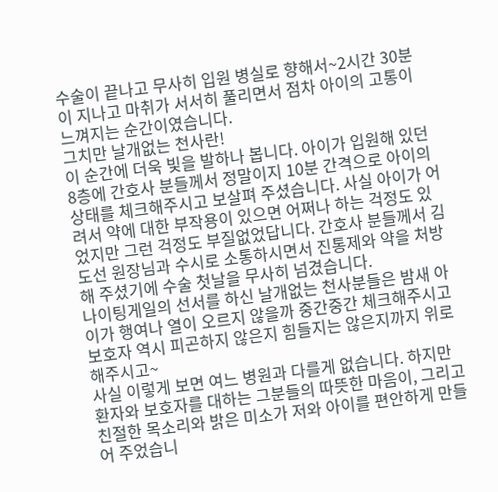수술이 끝나고 무사히 입원 병실로 향해서~2시간 30분이 지나고 마취가 서서히 풀리면서 점차 아이의 고통이 느껴지는 순간이였습니다.
그치만 날개없는 천사란!
이 순간에 더욱 빛을 발하나 봅니다. 아이가 입원해 있던 8층에 간호사 분들께서 정말이지 10분 간격으로 아이의 상태를 체크해주시고 보살펴 주셨습니다. 사실 아이가 어려서 약에 대한 부작용이 있으면 어쩌나 하는 걱정도 있었지만 그런 걱정도 부질없었답니다. 간호사 분들께서 김도선 원장님과 수시로 소통하시면서 진통제와 약을 처방해 주셨기에 수술 첫날을 무사히 넘겼습니다.
나이팅게일의 선서를 하신 날개없는 천사분들은 밤새 아이가 행여나 열이 오르지 않을까 중간중간 체크해주시고 보호자 역시 피곤하지 않은지 힘들지는 않은지까지 위로해주시고~
사실 이렇게 보면 여느 병원과 다를게 없습니다. 하지만 환자와 보호자를 대하는 그분들의 따뜻한 마음이, 그리고 친절한 목소리와 밝은 미소가 저와 아이를 편안하게 만들어 주었습니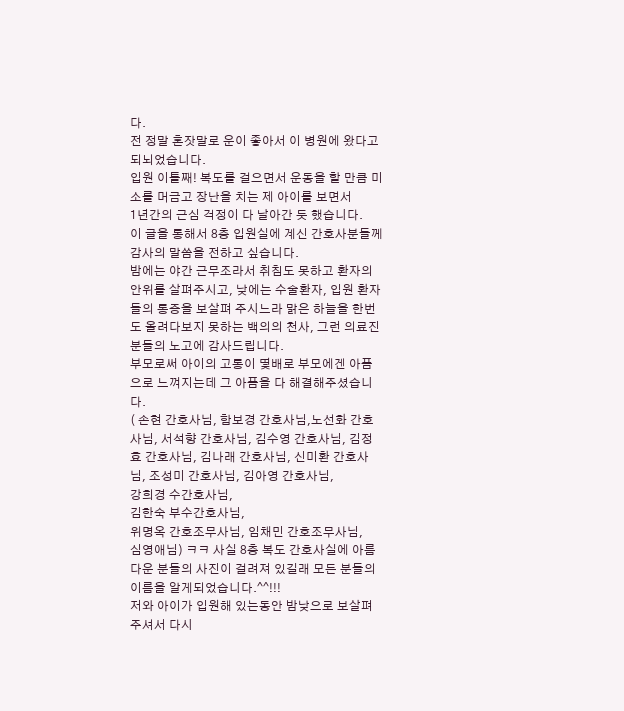다.
전 정말 혼잣말로 운이 좋아서 이 병원에 왔다고 되뇌었습니다.
입원 이틀째! 복도를 걸으면서 운동을 할 만큼 미소를 머금고 장난을 치는 제 아이를 보면서
1년간의 근심 걱정이 다 날아간 듯 했습니다.
이 글을 통해서 8층 입원실에 계신 간호사분들께 감사의 말씀을 전하고 싶습니다.
밤에는 야간 근무조라서 취침도 못하고 환자의 안위를 살펴주시고, 낮에는 수술환자, 입원 환자들의 통증을 보살펴 주시느라 맑은 하늘을 한번도 올려다보지 못하는 백의의 천사, 그런 의료진 분들의 노고에 감사드립니다.
부모로써 아이의 고통이 몇배로 부모에겐 아픔으로 느껴지는데 그 아픔을 다 해결해주셨습니다.
( 손현 간호사님, 함보경 간호사님,노선화 간호사님, 서석향 간호사님, 김수영 간호사님, 김정효 간호사님, 김나래 간호사님, 신미환 간호사님, 조성미 간호사님, 김아영 간호사님,
강희경 수간호사님,
김한숙 부수간호사님,
위명옥 간호조무사님, 임채민 간호조무사님,
심영애님) ㅋㅋ 사실 8층 복도 간호사실에 아름다운 분들의 사진이 걸려져 있길래 모든 분들의 이름을 알게되었습니다.^^!!!
저와 아이가 입원해 있는동안 밤낮으로 보살펴 주셔서 다시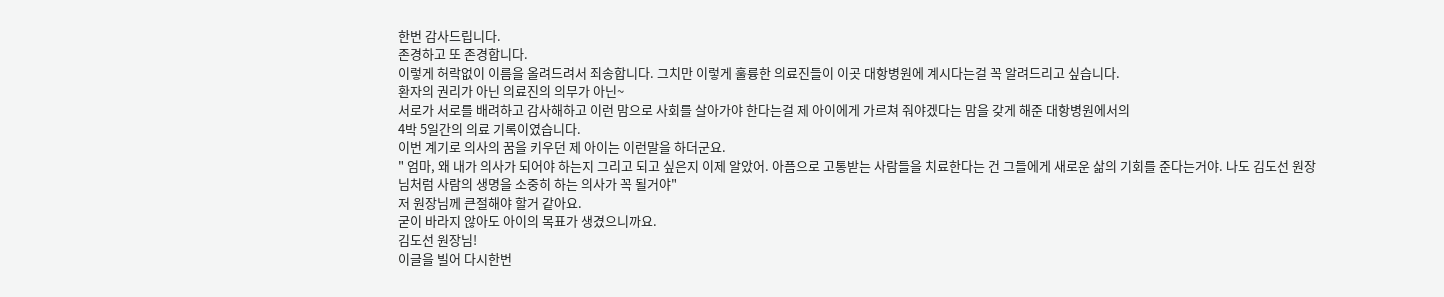한번 감사드립니다.
존경하고 또 존경합니다.
이렇게 허락없이 이름을 올려드려서 죄송합니다. 그치만 이렇게 훌륭한 의료진들이 이곳 대항병원에 계시다는걸 꼭 알려드리고 싶습니다.
환자의 권리가 아닌 의료진의 의무가 아닌~
서로가 서로를 배려하고 감사해하고 이런 맘으로 사회를 살아가야 한다는걸 제 아이에게 가르쳐 줘야겠다는 맘을 갖게 해준 대항병원에서의
4박 5일간의 의료 기록이였습니다.
이번 계기로 의사의 꿈을 키우던 제 아이는 이런말을 하더군요.
" 엄마, 왜 내가 의사가 되어야 하는지 그리고 되고 싶은지 이제 알았어. 아픔으로 고통받는 사람들을 치료한다는 건 그들에게 새로운 삶의 기회를 준다는거야. 나도 김도선 원장님처럼 사람의 생명을 소중히 하는 의사가 꼭 될거야"
저 원장님께 큰절해야 할거 같아요.
굳이 바라지 않아도 아이의 목표가 생겼으니까요.
김도선 원장님!
이글을 빌어 다시한번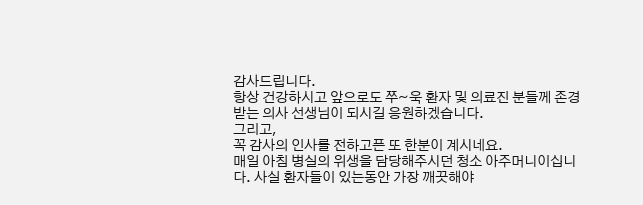감사드립니다.
항상 건강하시고 앞으로도 쭈~욱 환자 및 의료진 분들께 존경받는 의사 선생님이 되시길 응원하겠습니다.
그리고,
꼭 감사의 인사를 전하고픈 또 한분이 계시네요.
매일 아침 병실의 위생을 담당해주시던 청소 아주머니이십니다. 사실 환자들이 있는동안 가장 깨끗해야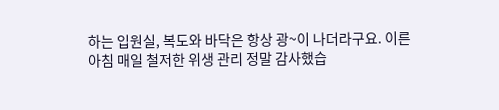하는 입원실, 복도와 바닥은 항상 광~이 나더라구요. 이른 아침 매일 철저한 위생 관리 정말 감사했습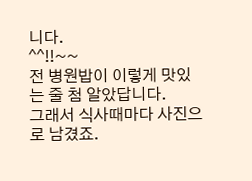니다.
^^!!~~
전 병원밥이 이렇게 맛있는 줄 첨 알았답니다.
그래서 식사때마다 사진으로 남겼죠.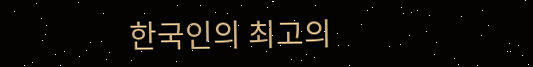한국인의 최고의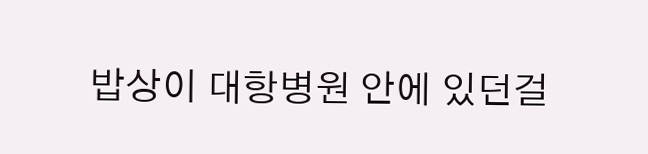밥상이 대항병원 안에 있던걸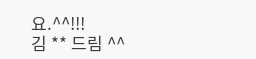요.^^!!!
김 ** 드림 ^^